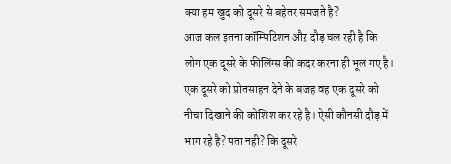क्या हम खुद को दूसरे से बहेतर समजते है?
आज कल इतना कॉम्पिटिशन औऱ दौड़ चल रही है कि लोग एक दूसरे के फीलिंग्स की कदर करना ही भूल गए है। एक दूसरे को प्रोतसाहन देने के बजह वह एक दूसरे को नीचा दिखाने की कोशिश कर रहे है। ऐसी कौनसी दौड़ में भाग रहे है? पता नही? कि दूसरे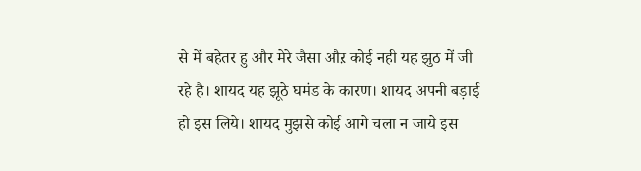से में बहेतर हु और मेरे जैसा औऱ कोई नही यह झुठ में जी रहे है। शायद यह झूठे घमंड के कारण। शायद अपनी बड़ाई हो इस लिये। शायद मुझसे कोई आगे चला न जाये इस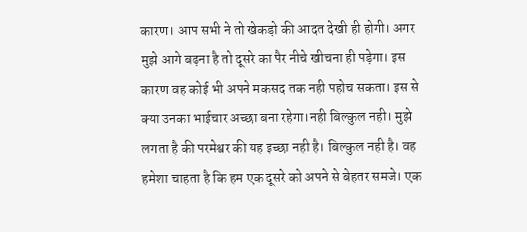कारण। आप सभी ने तो खेकड़ो की आदत देखी ही होगी। अगर मुझे आगे बढ़ना है तो दूसरे का पैर नीचे खीचना ही पड़ेगा। इस कारण वह कोई भी अपने मकसद तक नही पहोच सकता। इस से क्या उनका भाईचार अच्छा बना रहेगा।नही बिल्कुल नही। मुझे लगता है की परमेश्वर की यह इच्छा नही है। बिल्कुल नही है। वह हमेशा चाहता है कि हम एक दूसरे को अपने से बेहतर समजे। एक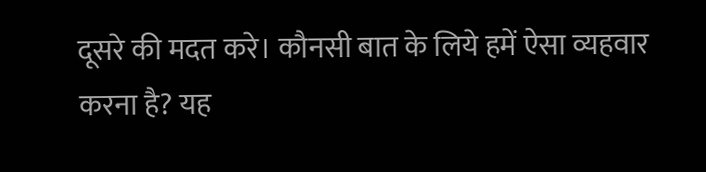दूसरे की मदत करे। कौनसी बात के लिये हमें ऐसा व्यहवार करना है? यह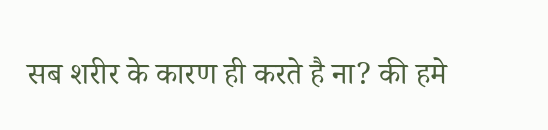सब शरीर के कारण ही करते है ना? की हमे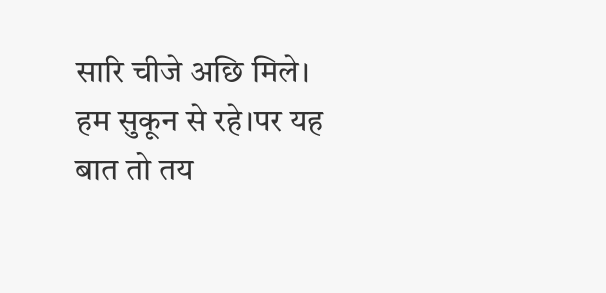सारि चीजे अछि मिले। हम सुकून से रहे।पर यह बात तो तय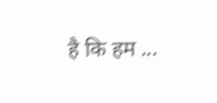है कि हम ...